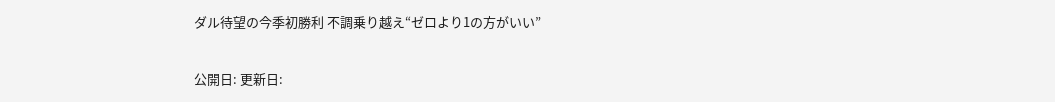ダル待望の今季初勝利 不調乗り越え“ゼロより1の方がいい”

公開日: 更新日: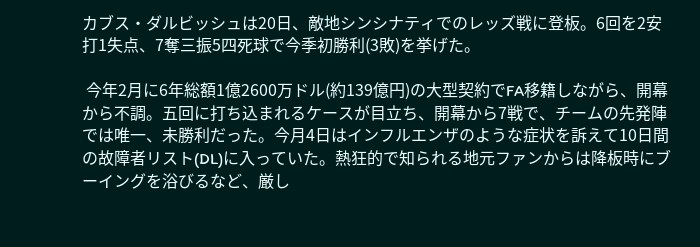カブス・ダルビッシュは20日、敵地シンシナティでのレッズ戦に登板。6回を2安打1失点、7奪三振5四死球で今季初勝利(3敗)を挙げた。

 今年2月に6年総額1億2600万ドル(約139億円)の大型契約でFA移籍しながら、開幕から不調。五回に打ち込まれるケースが目立ち、開幕から7戦で、チームの先発陣では唯一、未勝利だった。今月4日はインフルエンザのような症状を訴えて10日間の故障者リスト(DL)に入っていた。熱狂的で知られる地元ファンからは降板時にブーイングを浴びるなど、厳し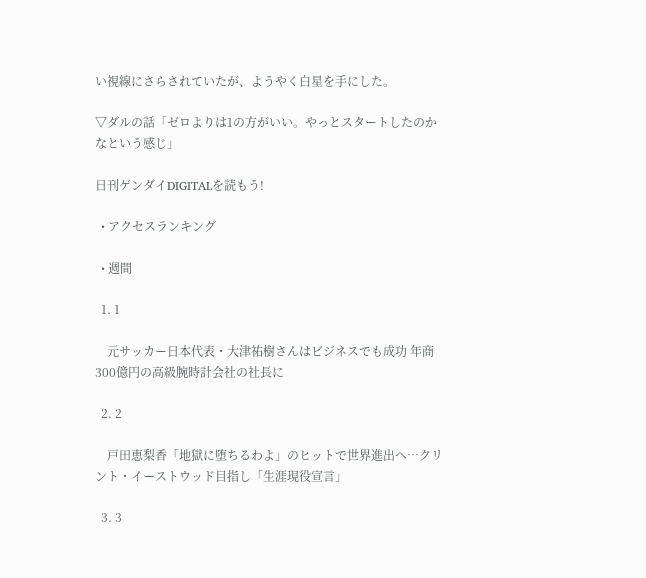い視線にさらされていたが、ようやく白星を手にした。

▽ダルの話「ゼロよりは1の方がいい。やっとスタートしたのかなという感じ」

日刊ゲンダイDIGITALを読もう!

  • アクセスランキング

  • 週間

  1. 1

    元サッカー日本代表・大津祐樹さんはビジネスでも成功 年商300億円の高級腕時計会社の社長に

  2. 2

    戸田恵梨香「地獄に堕ちるわよ」のヒットで世界進出へ…クリント・イーストウッド目指し「生涯現役宣言」

  3. 3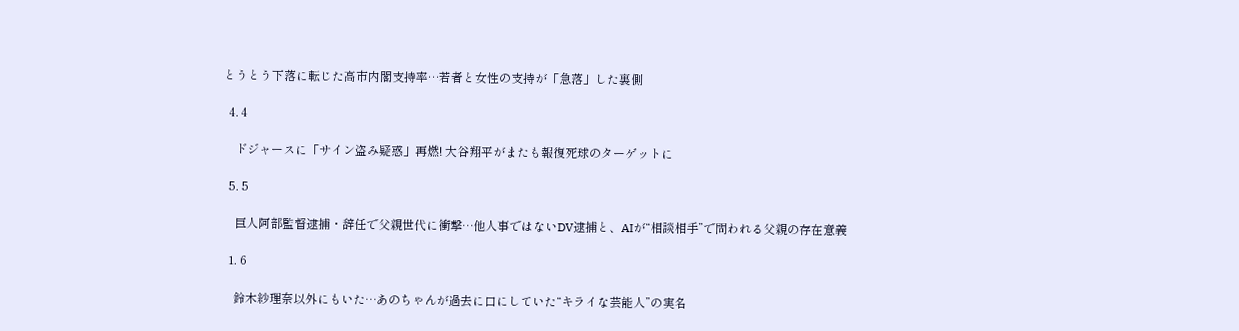とうとう下落に転じた高市内閣支持率…若者と女性の支持が「急落」した裏側

  4. 4

    ドジャースに「サイン盗み疑惑」再燃! 大谷翔平がまたも報復死球のターゲットに

  5. 5

    巨人阿部監督逮捕・辞任で父親世代に衝撃…他人事ではないDV逮捕と、AIが“相談相手”で問われる父親の存在意義

  1. 6

    鈴木紗理奈以外にもいた…あのちゃんが過去に口にしていた“キライな芸能人”の実名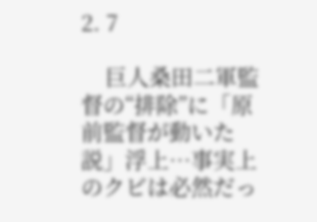2. 7

    巨人桑田二軍監督の“排除”に「原前監督が動いた説」浮上…事実上のクビは必然だっ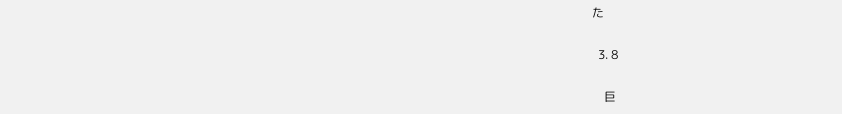た

  3. 8

    巨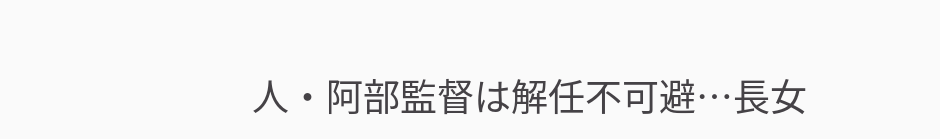人・阿部監督は解任不可避…長女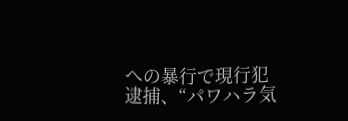への暴行で現行犯逮捕、“パワハラ気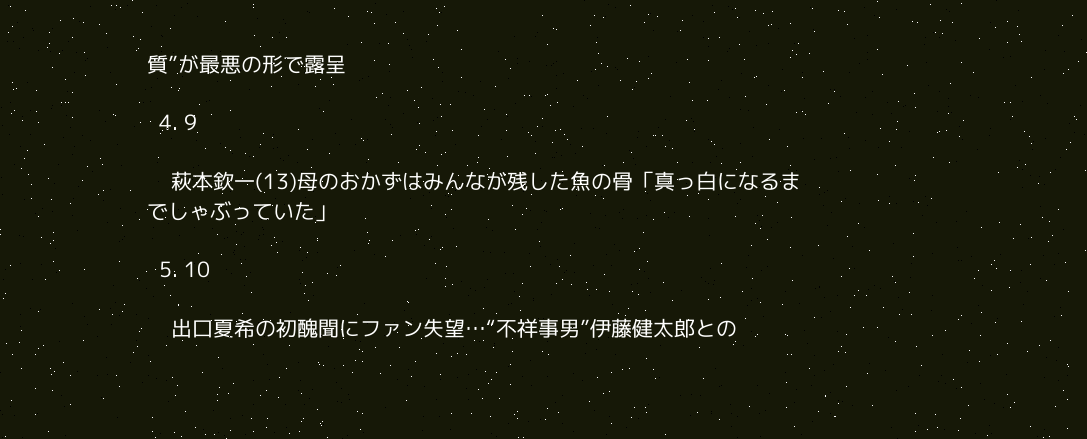質”が最悪の形で露呈

  4. 9

    萩本欽一(13)母のおかずはみんなが残した魚の骨「真っ白になるまでしゃぶっていた」

  5. 10

    出口夏希の初醜聞にファン失望…“不祥事男”伊藤健太郎との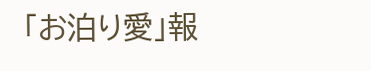「お泊り愛」報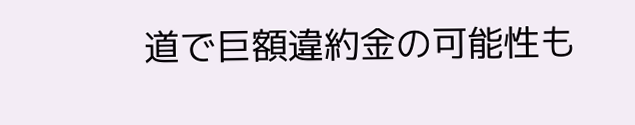道で巨額違約金の可能性も